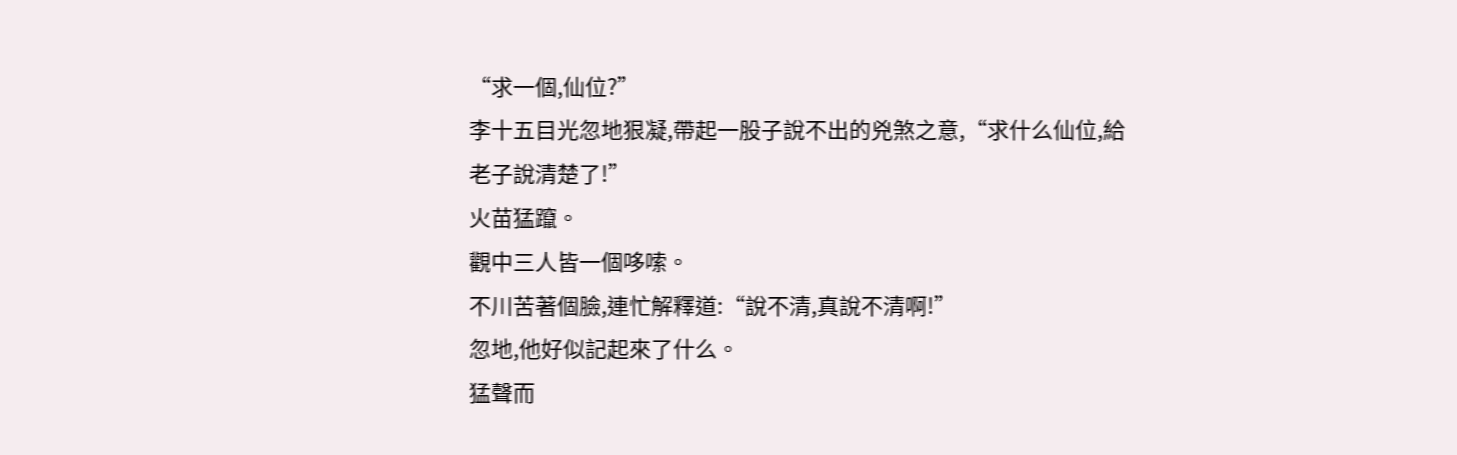“求一個,仙位?”
李十五目光忽地狠凝,帶起一股子說不出的兇煞之意,“求什么仙位,給老子說清楚了!”
火苗猛躥。
觀中三人皆一個哆嗦。
不川苦著個臉,連忙解釋道:“說不清,真說不清啊!”
忽地,他好似記起來了什么。
猛聲而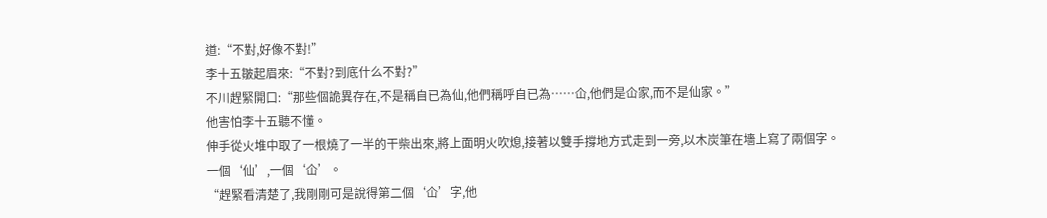道:“不對,好像不對!”
李十五皺起眉來:“不對?到底什么不對?”
不川趕緊開口:“那些個詭異存在,不是稱自已為仙,他們稱呼自已為……仚,他們是仚家,而不是仙家。”
他害怕李十五聽不懂。
伸手從火堆中取了一根燒了一半的干柴出來,將上面明火吹熄,接著以雙手撐地方式走到一旁,以木炭筆在墻上寫了兩個字。
一個‘仙’,一個‘仚’。
“趕緊看清楚了,我剛剛可是說得第二個‘仚’字,他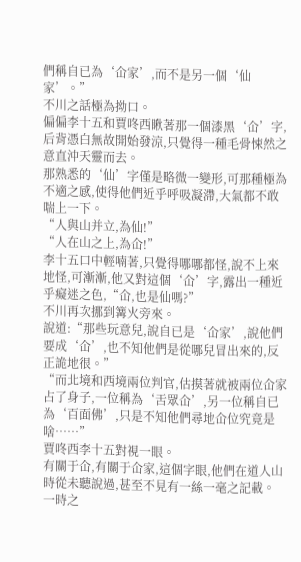們稱自已為‘仚家’,而不是另一個‘仙家’。”
不川之話極為拗口。
偏偏李十五和賈咚西瞅著那一個漆黑‘仚’字,后背憑白無故開始發涼,只覺得一種毛骨悚然之意直沖天靈而去。
那熟悉的‘仙’字僅是略微一變形,可那種極為不適之感,使得他們近乎呼吸凝滯,大氣都不敢喘上一下。
“人與山并立,為仙!”
“人在山之上,為仚!”
李十五口中輕喃著,只覺得哪哪都怪,說不上來地怪,可漸漸,他又對這個‘仚’字,露出一種近乎癡迷之色,“仚,也是仙嗎?”
不川再次挪到篝火旁來。
說道:“那些玩意兒,說自已是‘仚家’,說他們要成‘仚’,也不知他們是從哪兒冒出來的,反正詭地很。”
“而北境和西境兩位判官,估摸著就被兩位仚家占了身子,一位稱為‘舌眾仚’,另一位稱自已為‘百面佛’,只是不知他們尋地仚位究竟是啥……”
賈咚西李十五對視一眼。
有關于仚,有關于仚家,這個字眼,他們在道人山時從未聽說過,甚至不見有一絲一毫之記載。
一時之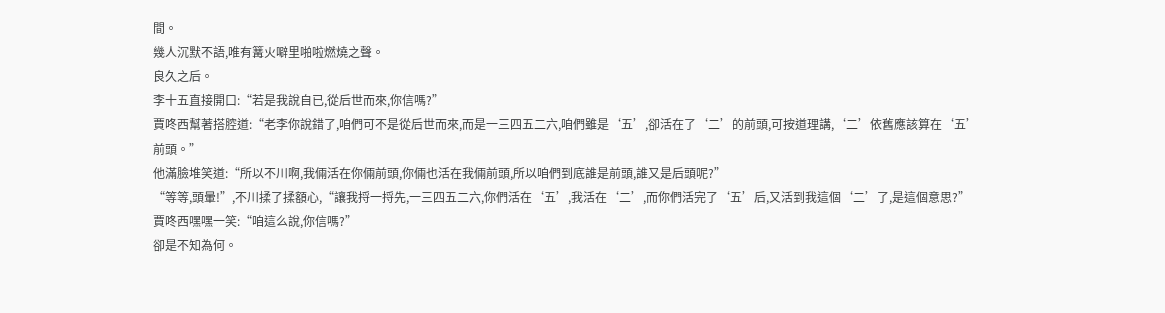間。
幾人沉默不語,唯有篝火噼里啪啦燃燒之聲。
良久之后。
李十五直接開口:“若是我說自已,從后世而來,你信嗎?”
賈咚西幫著搭腔道:“老李你說錯了,咱們可不是從后世而來,而是一三四五二六,咱們雖是‘五’,卻活在了‘二’的前頭,可按道理講,‘二’依舊應該算在‘五’前頭。”
他滿臉堆笑道:“所以不川啊,我倆活在你倆前頭,你倆也活在我倆前頭,所以咱們到底誰是前頭,誰又是后頭呢?”
“等等,頭暈!”,不川揉了揉額心,“讓我捋一捋先,一三四五二六,你們活在‘五’,我活在‘二’,而你們活完了‘五’后,又活到我這個‘二’了,是這個意思?”
賈咚西嘿嘿一笑:“咱這么說,你信嗎?”
卻是不知為何。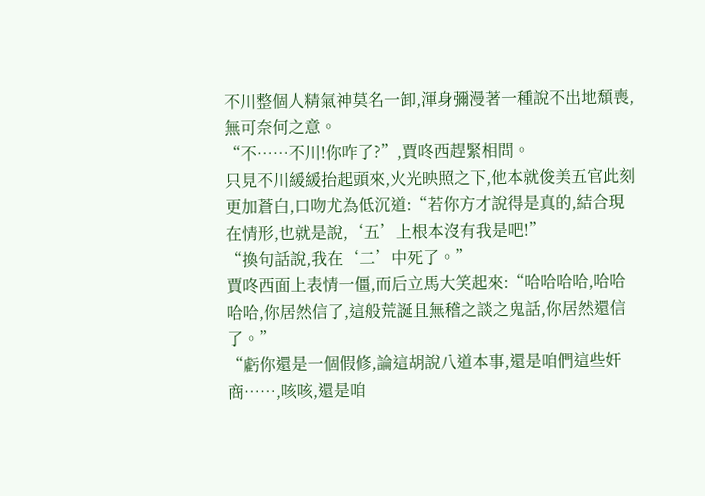不川整個人精氣神莫名一卸,渾身彌漫著一種說不出地頹喪,無可奈何之意。
“不……不川!你咋了?”,賈咚西趕緊相問。
只見不川緩緩抬起頭來,火光映照之下,他本就俊美五官此刻更加蒼白,口吻尤為低沉道:“若你方才說得是真的,結合現在情形,也就是說,‘五’上根本沒有我是吧!”
“換句話說,我在‘二’中死了。”
賈咚西面上表情一僵,而后立馬大笑起來:“哈哈哈哈,哈哈哈哈,你居然信了,這般荒誕且無稽之談之鬼話,你居然還信了。”
“虧你還是一個假修,論這胡說八道本事,還是咱們這些奸商……,咳咳,還是咱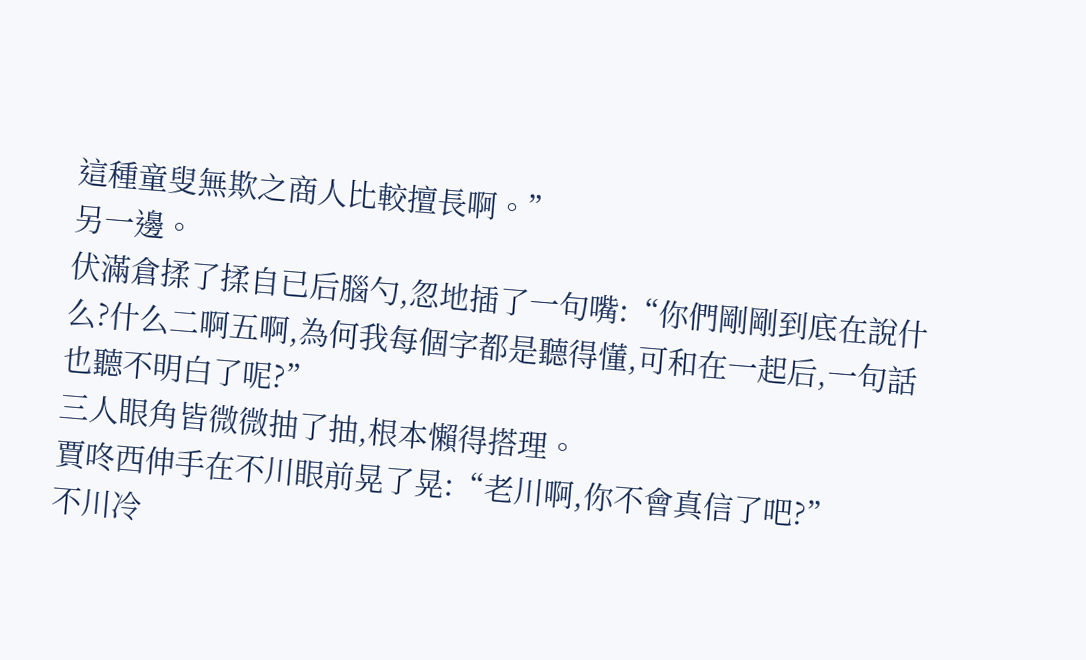這種童叟無欺之商人比較擅長啊。”
另一邊。
伏滿倉揉了揉自已后腦勺,忽地插了一句嘴:“你們剛剛到底在說什么?什么二啊五啊,為何我每個字都是聽得懂,可和在一起后,一句話也聽不明白了呢?”
三人眼角皆微微抽了抽,根本懶得搭理。
賈咚西伸手在不川眼前晃了晃:“老川啊,你不會真信了吧?”
不川冷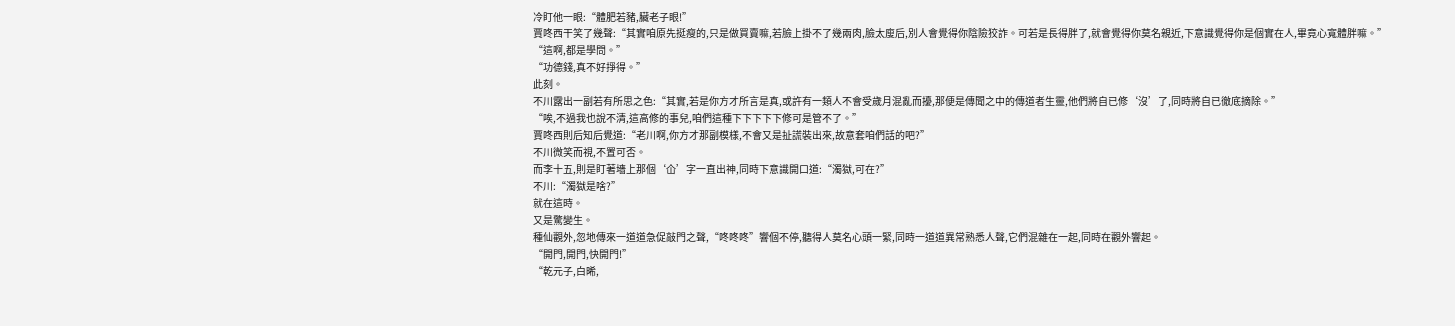冷盯他一眼:“體肥若豬,臟老子眼!”
賈咚西干笑了幾聲:“其實咱原先挺瘦的,只是做買賣嘛,若臉上掛不了幾兩肉,臉太廋后,別人會覺得你陰險狡詐。可若是長得胖了,就會覺得你莫名親近,下意識覺得你是個實在人,畢竟心寬體胖嘛。”
“這啊,都是學問。”
“功德錢,真不好掙得。”
此刻。
不川露出一副若有所思之色:“其實,若是你方才所言是真,或許有一類人不會受歲月混亂而擾,那便是傳聞之中的傳道者生靈,他們將自已修‘沒’了,同時將自已徹底摘除。”
“唉,不過我也說不清,這高修的事兒,咱們這種下下下下下修可是管不了。”
賈咚西則后知后覺道:“老川啊,你方才那副模樣,不會又是扯謊裝出來,故意套咱們話的吧?”
不川微笑而視,不置可否。
而李十五,則是盯著墻上那個‘仚’字一直出神,同時下意識開口道:“濁獄,可在?”
不川:“濁獄是啥?”
就在這時。
又是驚變生。
種仙觀外,忽地傳來一道道急促敲門之聲,“咚咚咚”響個不停,聽得人莫名心頭一緊,同時一道道異常熟悉人聲,它們混雜在一起,同時在觀外響起。
“開門,開門,快開門!”
“乾元子,白晞,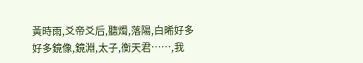黃時雨,爻帝爻后,聽燭,落陽,白晞好多好多鏡像,鏡淵,太子,衡天君……,我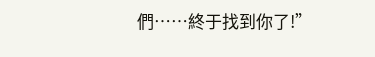們……終于找到你了!”